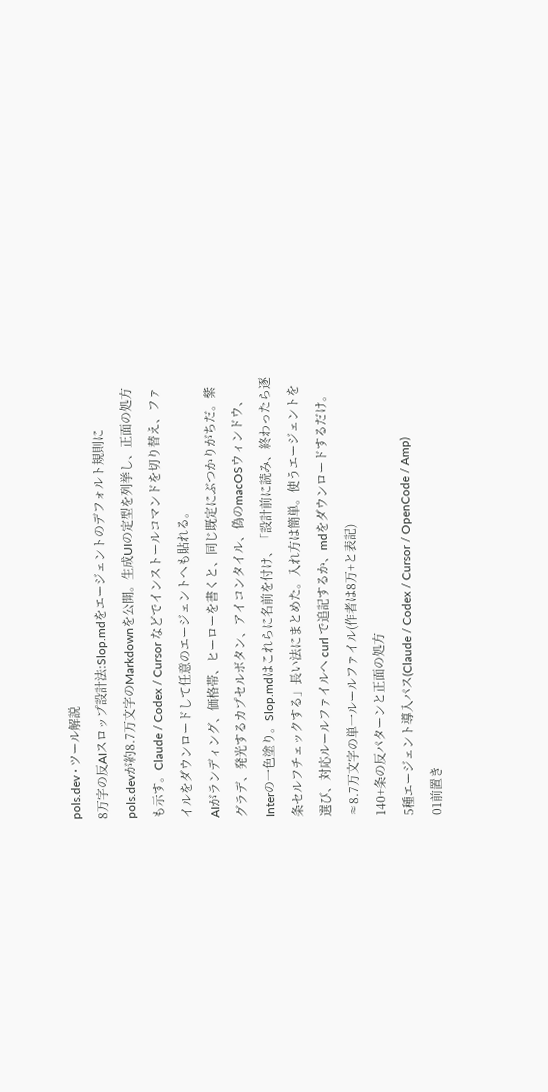pols.dev · ツール解説
8万字の反AIスロップ設計法:Slop.mdをエージェントのデフォルト規則に
pols.devが約8.7万文字のMarkdownを公開。生成UIの定型を列挙し、正面の処方も示す。Claude / Codex / Cursor などでインストールコマンドを切り替え、ファイルをダウンロードして任意のエージェントへも貼れる。
AIがランディング、価格帯、ヒーローを書くと、同じ既定にぶつかりがちだ。紫グラデ、発光するカプセルボタン、アイコンタイル、偽のmacOSウィンドウ、Interの一色塗り。Slop.mdはこれらに名前を付け、「設計前に読み、終わったら逐条セルフチェックする」長い法にまとめた。入れ方は簡単。使うエージェントを選び、対応ルールファイルへ curl で追記するか、mdをダウンロードするだけ。
≈8.7万文字の単一ルールファイル(作者は8万+と表記)
140+条の反パターンと正面の処方
5種エージェント導入パス(Claude / Codex / Cursor / OpenCode / Amp)
01前置き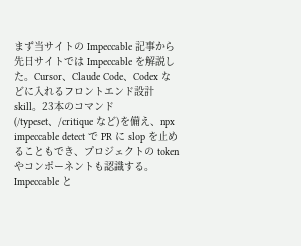まず当サイトの Impeccable 記事から
先日サイトでは Impeccable を解説した。Cursor、Claude Code、Codex などに入れるフロントエンド設計 skill。23本のコマンド(/typeset、/critique など)を備え、npx impeccable detect で PR に slop を止めることもでき、プロジェクトの token やコンポーネントも認識する。
Impeccable と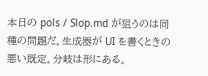本日の pols / Slop.md が狙うのは同種の問題だ。生成器が UI を書くときの悪い既定。分岐は形にある。